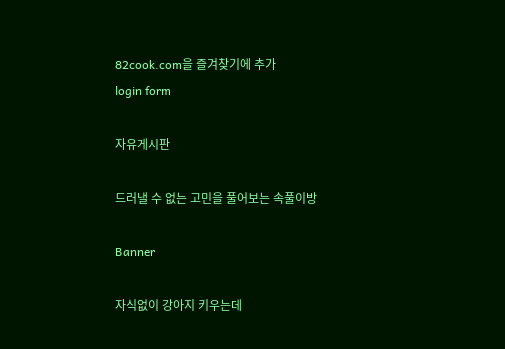82cook.com을 즐겨찾기에 추가
login form

자유게시판

드러낼 수 없는 고민을 풀어보는 속풀이방

Banner

자식없이 강아지 키우는데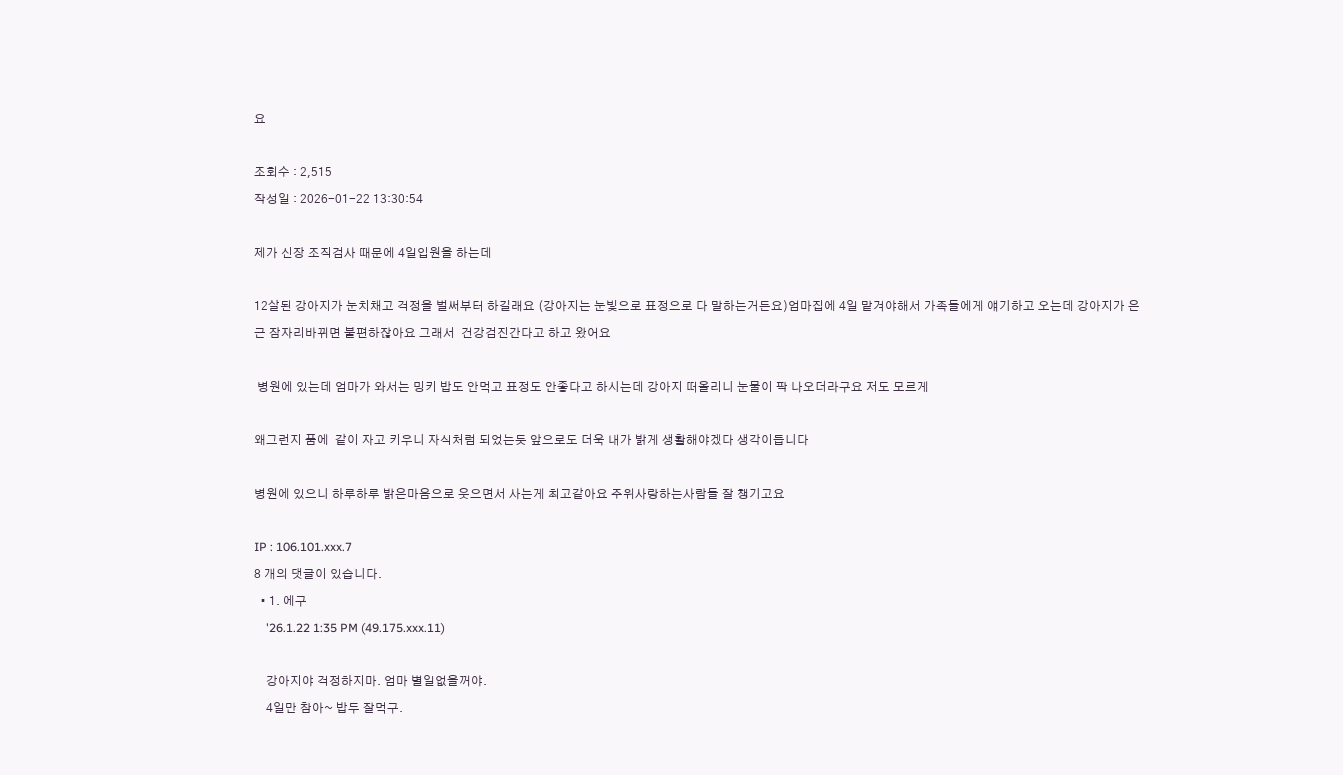요

조회수 : 2,515
작성일 : 2026-01-22 13:30:54

제가 신장 조직검사 때문에 4일입원을 하는데

12살된 강아지가 눈치채고 걱정을 벌써부터 하길래요 (강아지는 눈빛으로 표정으로 다 말하는거든요)엄마집에 4일 맡겨야해서 가족들에게 얘기하고 오는데 강아지가 은근 잠자리바뀌면 불편하잖아요 그래서  건강검진간다고 하고 왔어요

 병원에 있는데 엄마가 와서는 밍키 밥도 안먹고 표정도 안좋다고 하시는데 강아지 떠올리니 눈물이 팍 나오더라구요 저도 모르게

왜그런지 품에  같이 자고 키우니 자식처럼 되었는듯 앞으로도 더욱 내가 밝게 생활해야겠다 생각이듭니다

병원에 있으니 하루하루 밝은마음으로 웃으면서 사는게 최고같아요 주위사랑하는사람들 잘 챙기고요

IP : 106.101.xxx.7
8 개의 댓글이 있습니다.
  • 1. 에구
    '26.1.22 1:35 PM (49.175.xxx.11)

    강아지야 걱정하지마. 엄마 별일없을꺼야.
    4일만 참아~ 밥두 잘먹구.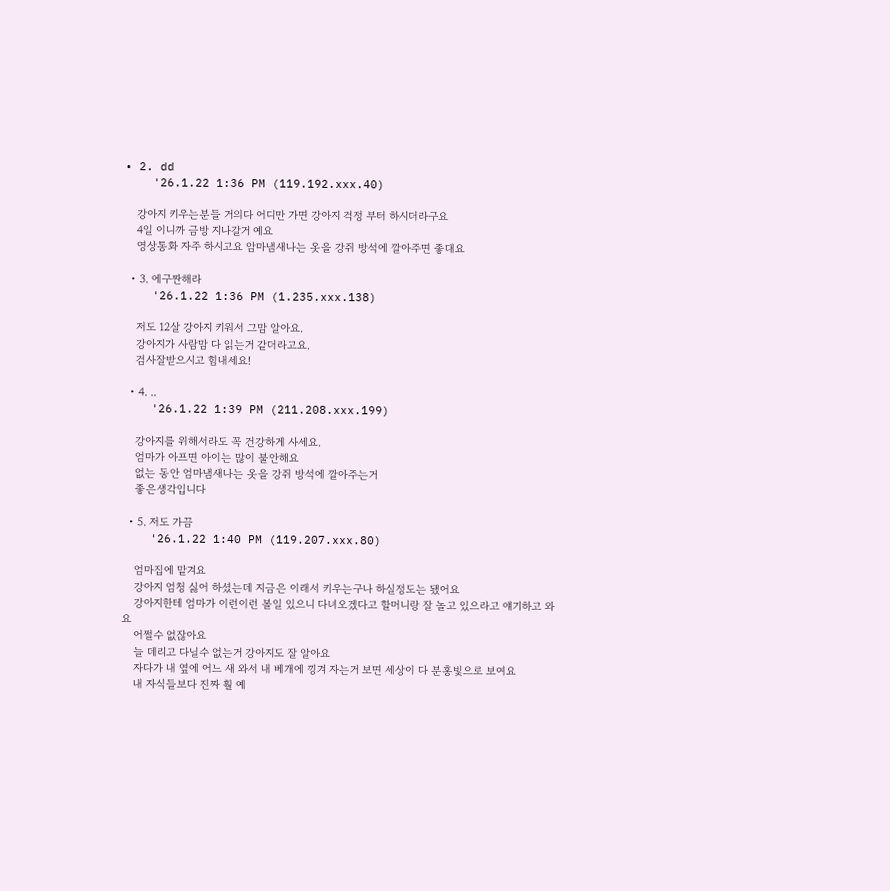• 2. dd
    '26.1.22 1:36 PM (119.192.xxx.40)

    강아지 키우는분들 거의다 어디만 가면 강아지 걱정 부터 하시더라구요
    4일 이니까 금방 지나갈거 예요
    영상통화 자주 하시고요 암마냄새나는 옷을 강쥐 방석에 깔아주면 좋대요

  • 3. 에구짠해라
    '26.1.22 1:36 PM (1.235.xxx.138)

    저도 12살 강아지 키워서 그맘 알아요.
    강아지가 사람맘 다 읽는거 같더라고요.
    검사잘받으시고 힘내세요!

  • 4. ..
    '26.1.22 1:39 PM (211.208.xxx.199)

    강아지를 위해서라도 꼭 건강하게 사세요.
    엄마가 아프면 아이는 많이 불안해요
    없는 동안 엄마냄새나는 옷을 강쥐 방석에 깔아주는거
    좋은생각입니다

  • 5. 저도 가끔
    '26.1.22 1:40 PM (119.207.xxx.80)

    엄마집에 맡겨요
    강아지 엄청 싫어 하셨는데 지금은 이래서 키우는구나 하실정도는 됐어요
    강아지한테 엄마가 이런이런 볼일 있으니 다녀오겠다고 할머니랑 잘 놀고 있으라고 얘기하고 와요
    어쩔수 없잖아요
    늘 데리고 다닐수 없는거 강아지도 잘 알아요
    자다가 내 옆에 어느 새 와서 내 베개에 낑겨 자는거 보면 세상이 다 분홍빛으로 보여요
    내 자식들보다 진짜 훨 예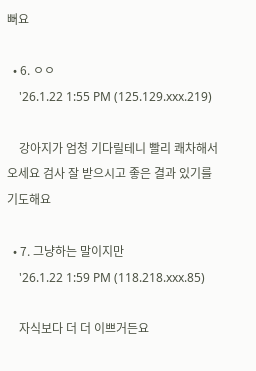뻐요

  • 6. ㅇㅇ
    '26.1.22 1:55 PM (125.129.xxx.219)

    강아지가 엄청 기다릴테니 빨리 쾌차해서 오세요 검사 잘 받으시고 좋은 결과 있기를 기도해요

  • 7. 그냥하는 말이지만
    '26.1.22 1:59 PM (118.218.xxx.85)

    자식보다 더 더 이쁘거든요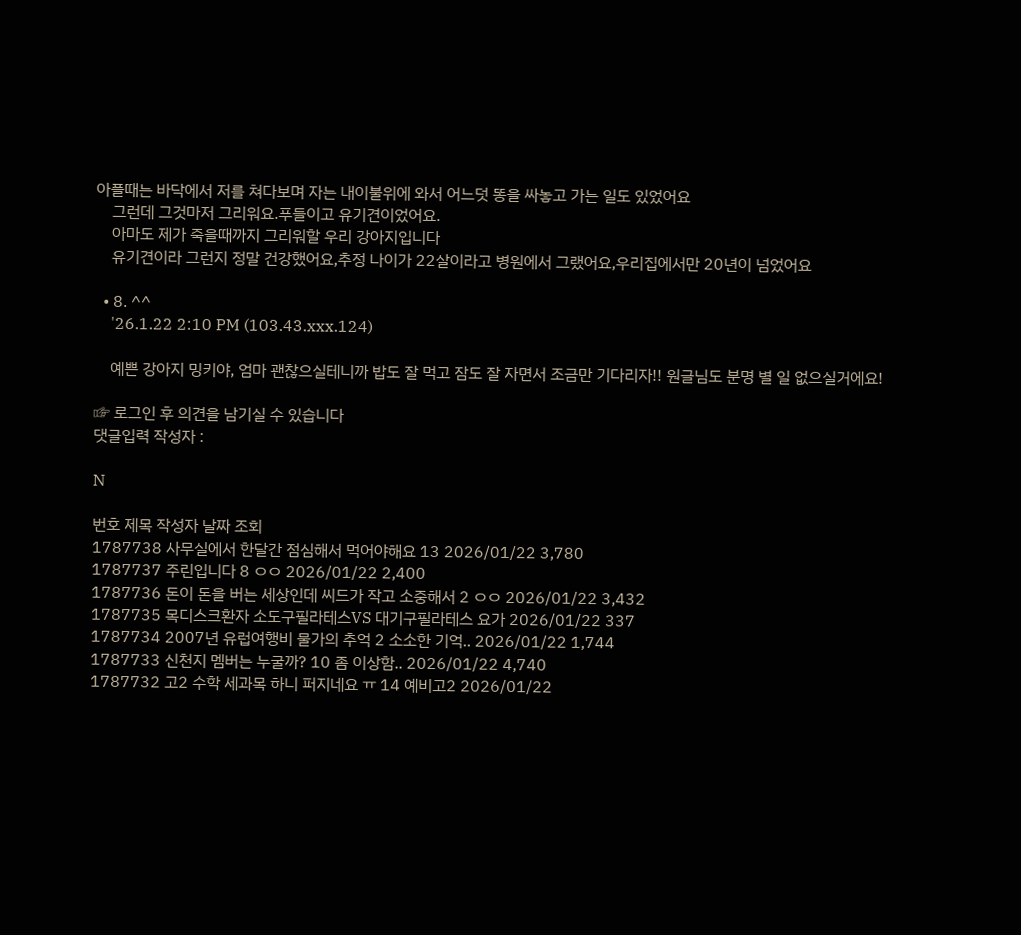아플때는 바닥에서 저를 쳐다보며 자는 내이불위에 와서 어느덧 똥을 싸놓고 가는 일도 있었어요
    그런데 그것마저 그리워요.푸들이고 유기견이었어요.
    아마도 제가 죽을때까지 그리워할 우리 강아지입니다
    유기견이라 그런지 정말 건강했어요,추정 나이가 22살이라고 병원에서 그랬어요,우리집에서만 20년이 넘었어요

  • 8. ^^
    '26.1.22 2:10 PM (103.43.xxx.124)

    예쁜 강아지 밍키야, 엄마 괜찮으실테니까 밥도 잘 먹고 잠도 잘 자면서 조금만 기다리자!! 원글님도 분명 별 일 없으실거에요!

☞ 로그인 후 의견을 남기실 수 있습니다
댓글입력 작성자 :

N

번호 제목 작성자 날짜 조회
1787738 사무실에서 한달간 점심해서 먹어야해요 13 2026/01/22 3,780
1787737 주린입니다 8 ㅇㅇ 2026/01/22 2,400
1787736 돈이 돈을 버는 세상인데 씨드가 작고 소중해서 2 ㅇㅇ 2026/01/22 3,432
1787735 목디스크환자 소도구필라테스VS 대기구필라테스 요가 2026/01/22 337
1787734 2007년 유럽여행비 물가의 추억 2 소소한 기억.. 2026/01/22 1,744
1787733 신천지 멤버는 누굴까? 10 좀 이상함.. 2026/01/22 4,740
1787732 고2 수학 세과목 하니 퍼지네요 ㅠ 14 예비고2 2026/01/22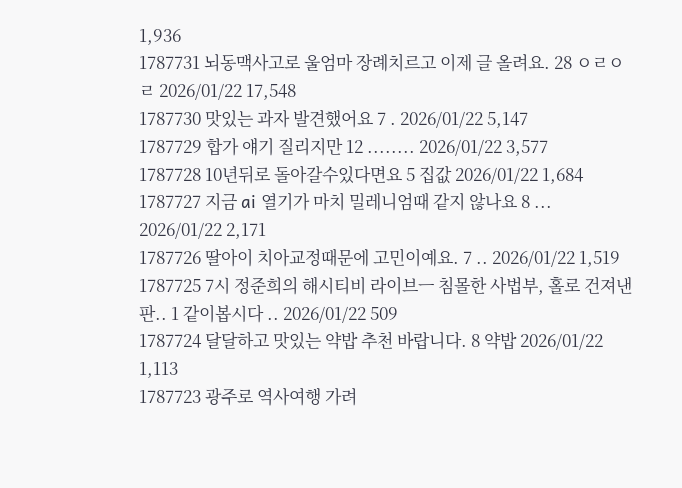1,936
1787731 뇌동맥사고로 울엄마 장례치르고 이제 글 올려요. 28 ㅇㄹㅇㄹ 2026/01/22 17,548
1787730 맛있는 과자 발견했어요 7 . 2026/01/22 5,147
1787729 합가 얘기 질리지만 12 ........ 2026/01/22 3,577
1787728 10년뒤로 돌아갈수있다면요 5 집값 2026/01/22 1,684
1787727 지금 ai 열기가 마치 밀레니엄때 같지 않나요 8 ... 2026/01/22 2,171
1787726 딸아이 치아교정때문에 고민이예요. 7 .. 2026/01/22 1,519
1787725 7시 정준희의 해시티비 라이브ㅡ 침몰한 사법부, 홀로 건져낸 판.. 1 같이봅시다 .. 2026/01/22 509
1787724 달달하고 맛있는 약밥 추천 바랍니다. 8 약밥 2026/01/22 1,113
1787723 광주로 역사여행 가려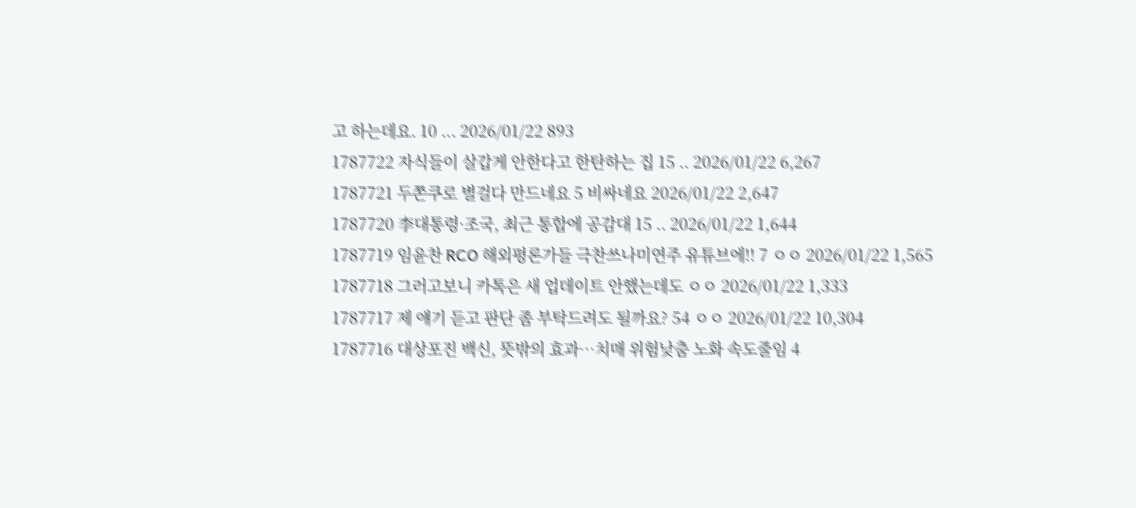고 하는데요. 10 ... 2026/01/22 893
1787722 자식들이 살갑게 안한다고 한탄하는 집 15 .. 2026/01/22 6,267
1787721 두쫀쿠로 별걸다 만드네요 5 비싸네요 2026/01/22 2,647
1787720 李대통령·조국, 최근 통합에 공감대 15 .. 2026/01/22 1,644
1787719 임윤찬 RCO 해외평론가들 극찬쓰나미연주 유튜브에!! 7 ㅇㅇ 2026/01/22 1,565
1787718 그러고보니 카톡은 새 업데이트 안했는데도 ㅇㅇ 2026/01/22 1,333
1787717 제 얘기 듣고 판단 좀 부탁드려도 될까요? 54 ㅇㅇ 2026/01/22 10,304
1787716 대상포진 백신, 뜻밖의 효과…치매 위험낮춤 노화 속도줄임 4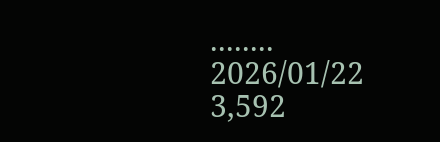........ 2026/01/22 3,592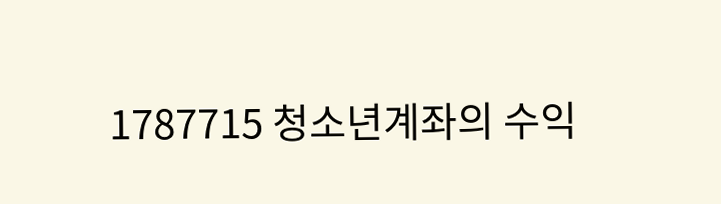1787715 청소년계좌의 수익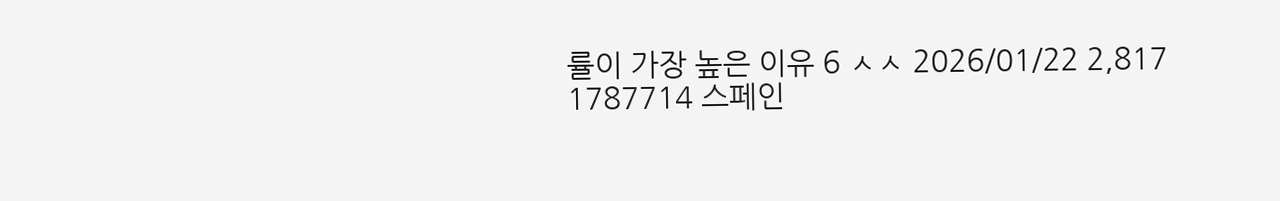률이 가장 높은 이유 6 ㅅㅅ 2026/01/22 2,817
1787714 스페인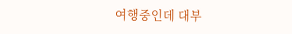여행중인데 대부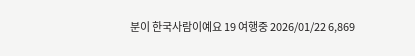분이 한국사람이예요 19 여행중 2026/01/22 6,869